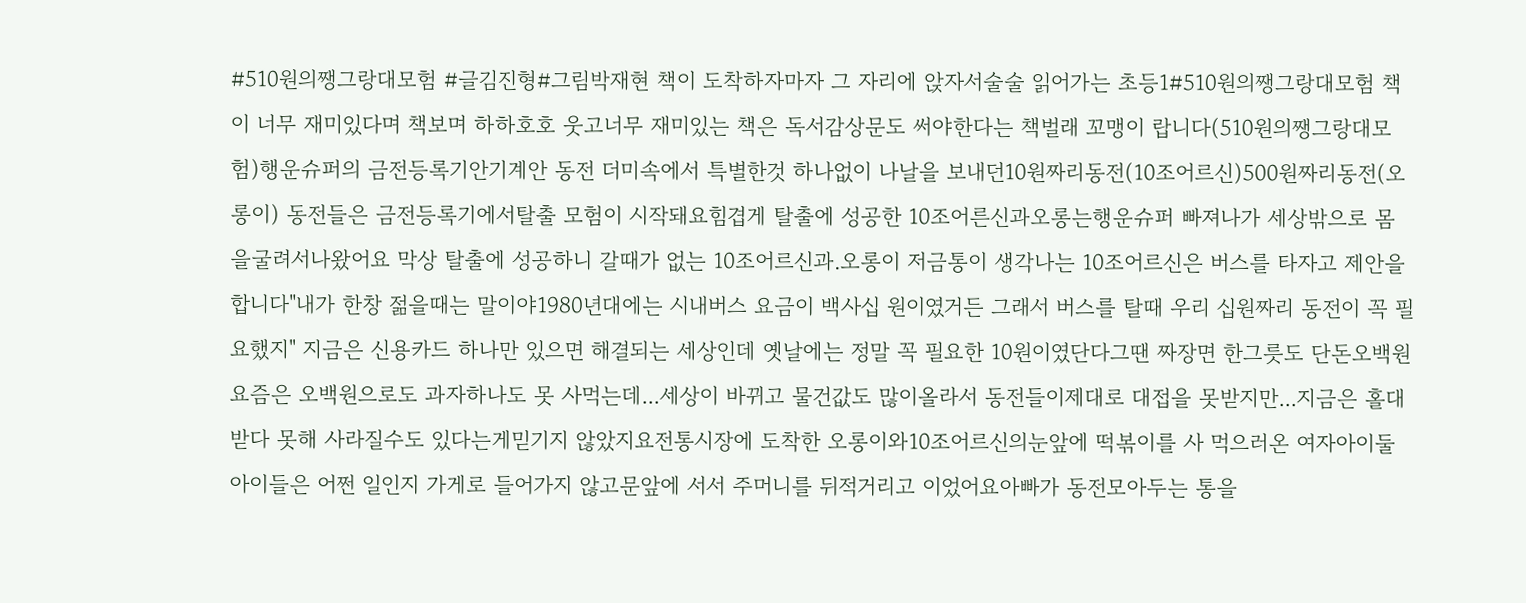#510원의쨍그랑대모험 #글김진형#그림박재현 책이 도착하자마자 그 자리에 앉자서술술 읽어가는 초등1#510원의쨍그랑대모험 책이 너무 재미있다며 책보며 하하호호 웃고너무 재미있는 책은 독서감상문도 써야한다는 책벌래 꼬맹이 랍니다(510원의쨍그랑대모험)행운슈퍼의 금전등록기안기계안 동전 더미속에서 특별한것 하나없이 나날을 보내던10원짜리동전(10조어르신)500원짜리동전(오롱이) 동전들은 금전등록기에서탈출 모험이 시작돼요힘겹게 탈출에 성공한 10조어른신과오롱는행운슈퍼 빠져나가 세상밖으로 몸을굴려서나왔어요 막상 탈출에 성공하니 갈때가 없는 10조어르신과.오롱이 저금통이 생각나는 10조어르신은 버스를 타자고 제안을 합니다"내가 한창 젊을때는 말이야1980년대에는 시내버스 요금이 백사십 원이였거든 그래서 버스를 탈때 우리 십원짜리 동전이 꼭 필요했지" 지금은 신용카드 하나만 있으면 해결되는 세상인데 옛날에는 정말 꼭 필요한 10원이였단다그땐 짜장면 한그릇도 단돈오백원 요즘은 오백원으로도 과자하나도 못 사먹는데...세상이 바뀌고 물건값도 많이올라서 동전들이제대로 대접을 못받지만...지금은 홀대받다 못해 사라질수도 있다는게믿기지 않았지요전통시장에 도착한 오롱이와10조어르신의눈앞에 떡볶이를 사 먹으러온 여자아이둘아이들은 어쩐 일인지 가게로 들어가지 않고문앞에 서서 주머니를 뒤적거리고 이었어요아빠가 동전모아두는 통을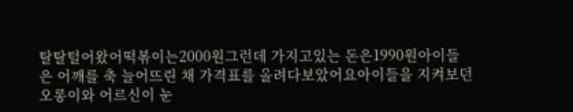탈탈털어왔어떡볶이는2000원그런데 가지고있는 돈은1990원아이들은 어깨를 축 늘어뜨린 채 가격표를 올려다보았어요아이들을 지켜보던 오롱이와 어르신이 눈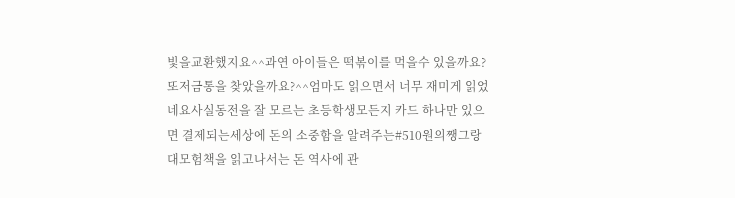빛을교환했지요^^과연 아이들은 떡볶이를 먹을수 있을까요?또저금통을 찾았을까요?^^엄마도 읽으면서 너무 재미게 읽었네요사실동전을 잘 모르는 초등학생모든지 카드 하나만 있으면 결제되는세상에 돈의 소중함을 알려주는#510원의쨍그랑대모험책을 읽고나서는 돈 역사에 관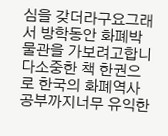심을 갖더라구요그래서 방학동안 화폐박물관을 가보려고합니다소중한 책 한권으로 한국의 화폐역사 공부까지너무 유익한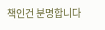책인건 분명합니다